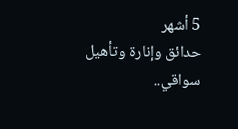5 أشهر
حدائق وإنارة وتأهيل سواقي..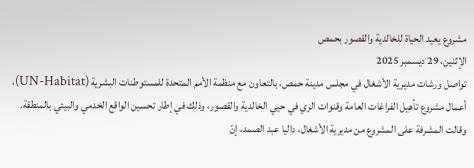مشروع يعيد الحياة للخالدية والقصور بحمص
الإثنين، 29 ديسمبر 2025
تواصل ورشات مديرية الأشغال في مجلس مدينة حمص، بالتعاون مع منظمة الأمم المتحدة للمستوطنات البشرية (UN-Habitat)، أعمال مشروع تأهيل الفراغات العامة وقنوات الري في حيي الخالدية والقصور، وذلك في إطار تحسين الواقع الخدمي والبيئي بالمنطقة.
وقالت المشرفة على المشروع من مديرية الأشغال، داليا عبد الصمد، إنّ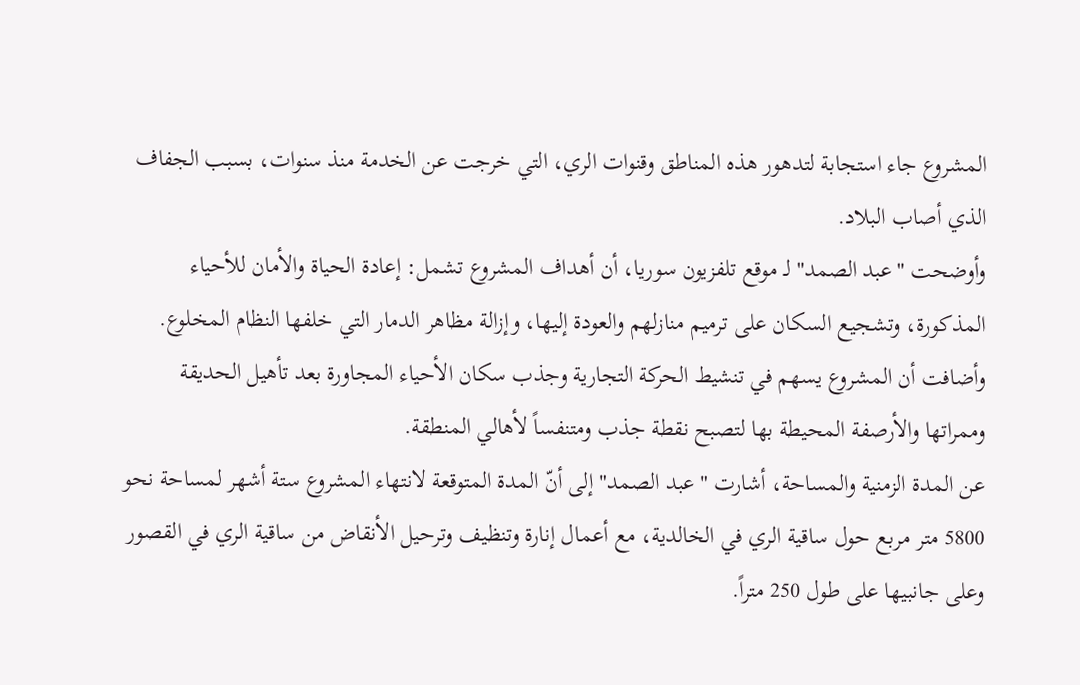المشروع جاء استجابة لتدهور هذه المناطق وقنوات الري، التي خرجت عن الخدمة منذ سنوات، بسبب الجفاف الذي أصاب البلاد.
وأوضحت "عبد الصمد" لـ موقع تلفزيون سوريا، أن أهداف المشروع تشمل: إعادة الحياة والأمان للأحياء المذكورة، وتشجيع السكان على ترميم منازلهم والعودة إليها، وإزالة مظاهر الدمار التي خلفها النظام المخلوع.
وأضافت أن المشروع يسهم في تنشيط الحركة التجارية وجذب سكان الأحياء المجاورة بعد تأهيل الحديقة وممراتها والأرصفة المحيطة بها لتصبح نقطة جذب ومتنفساً لأهالي المنطقة.
عن المدة الزمنية والمساحة، أشارت "عبد الصمد" إلى أنّ المدة المتوقعة لانتهاء المشروع ستة أشهر لمساحة نحو 5800 متر مربع حول ساقية الري في الخالدية، مع أعمال إنارة وتنظيف وترحيل الأنقاض من ساقية الري في القصور وعلى جانبيها على طول 250 متراً.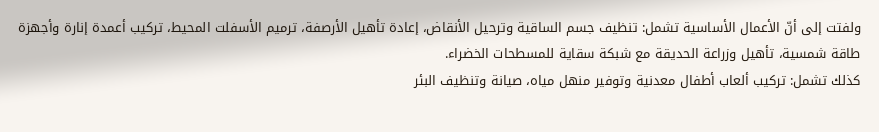ولفتت إلى أنّ الأعمال الأساسية تشمل: تنظيف جسم الساقية وترحيل الأنقاض، إعادة تأهيل الأرصفة، ترميم الأسفلت المحيط، تركيب أعمدة إنارة وأجهزة طاقة شمسية، تأهيل وزراعة الحديقة مع شبكة سقاية للمسطحات الخضراء.
كذلك تشمل: تركيب ألعاب أطفال معدنية وتوفير منهل مياه، صيانة وتنظيف البئر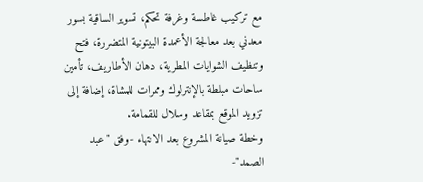مع تركيب غاطسة وغرفة تحكم، تسوير الساقية بسور معدني بعد معالجة الأعمدة البيتونية المتضررة، فتح وتنظيف الشوايات المطرية، دهان الأطاريف، تأمين ساحات مبلطة بالإنترلوك وممرات للمشاة، إضافة إلى تزويد الموقع بمقاعد وسلال للقمامة.
وخطة صيانة المشروع بعد الانتهاء -وفق "عبد الصمد"-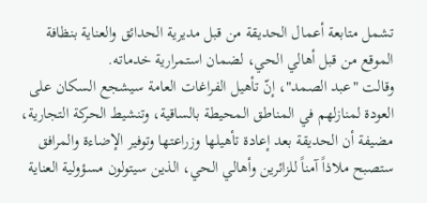تشمل متابعة أعمال الحديقة من قبل مديرية الحدائق والعناية بنظافة الموقع من قبل أهالي الحي، لضمان استمرارية خدماته.
وقالت "عبد الصمد"، إنّ تأهيل الفراغات العامة سيشجع السكان على العودة لمنازلهم في المناطق المحيطة بالساقية، وتنشيط الحركة التجارية، مضيفة أن الحديقة بعد إعادة تأهيلها وزراعتها وتوفير الإضاءة والمرافق ستصبح ملاذاً آمناً للزائرين وأهالي الحي، الذين سيتولون مسؤولية العناية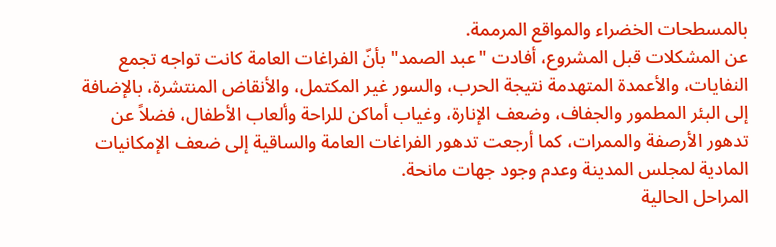بالمسطحات الخضراء والمواقع المرممة.
عن المشكلات قبل المشروع، أفادت "عبد الصمد" بأنّ الفراغات العامة كانت تواجه تجمع النفايات، والأعمدة المتهدمة نتيجة الحرب، والسور غير المكتمل، والأنقاض المنتشرة، بالإضافة إلى البئر المطمور والجفاف، وضعف الإنارة، وغياب أماكن للراحة وألعاب الأطفال، فضلاً عن تدهور الأرصفة والممرات، كما أرجعت تدهور الفراغات العامة والساقية إلى ضعف الإمكانيات المادية لمجلس المدينة وعدم وجود جهات مانحة.
المراحل الحالية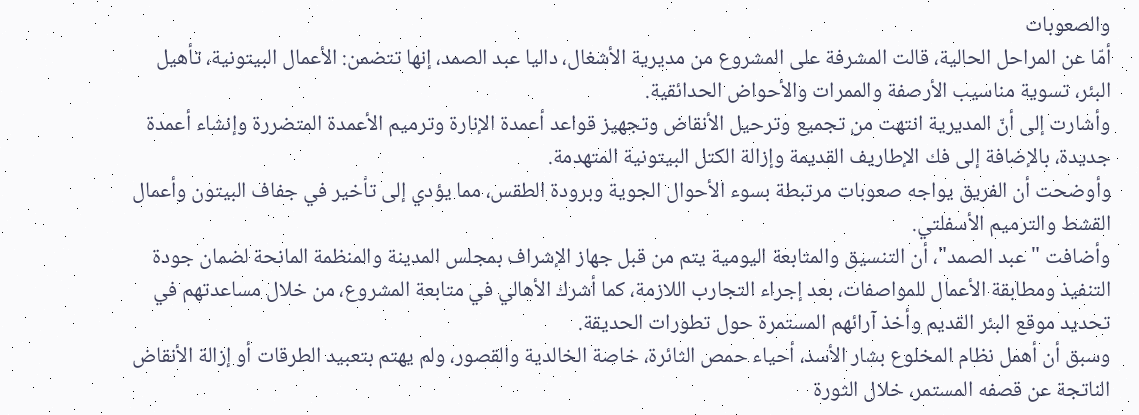والصعوبات
أمّا عن المراحل الحالية، قالت المشرفة على المشروع من مديرية الأشغال، داليا عبد الصمد، إنها تتضمن: الأعمال البيتونية، تأهيل البئر، تسوية مناسيب الأرصفة والممرات والأحواض الحدائقية.
وأشارت إلى أنّ المديرية انتهت من تجميع وترحيل الأنقاض وتجهيز قواعد أعمدة الإنارة وترميم الأعمدة المتضررة وإنشاء أعمدة جديدة، بالإضافة إلى فك الإطاريف القديمة وإزالة الكتل البيتونية المتهدمة.
وأوضحت أن الفريق يواجه صعوبات مرتبطة بسوء الأحوال الجوية وبرودة الطقس، مما يؤدي إلى تأخير في جفاف البيتون وأعمال القشط والترميم الأسفلتي.
وأضافت "عبد الصمد"، أن التنسيق والمتابعة اليومية يتم من قبل جهاز الإشراف بمجلس المدينة والمنظمة المانحة لضمان جودة التنفيذ ومطابقة الأعمال للمواصفات، بعد إجراء التجارب اللازمة، كما أشرك الأهالي في متابعة المشروع، من خلال مساعدتهم في تحديد موقع البئر القديم وأخذ آرائهم المستمرة حول تطورات الحديقة.
وسبق أن أهمل نظام المخلوع بشار الأسد، أحياء حمص الثائرة، خاصة الخالدية والقصور، ولم يهتم بتعبيد الطرقات أو إزالة الأنقاض الناتجة عن قصفه المستمر، خلال الثورة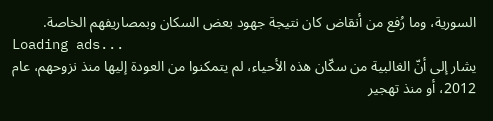السورية، وما رُفع من أنقاض كان نتيجة جهود بعض السكان وبمصاريفهم الخاصة.
Loading ads...
يشار إلى أنّ الغالبية من سكّان هذه الأحياء، لم يتمكنوا من العودة إليها منذ نزوحهم، عام 2012، أو منذ تهجير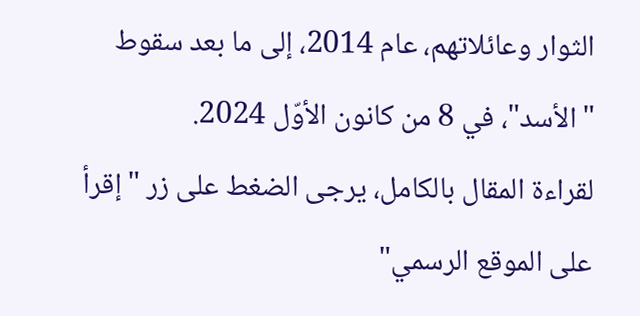الثوار وعائلاتهم، عام 2014، إلى ما بعد سقوط "الأسد"، في 8 من كانون الأوّل 2024.
لقراءة المقال بالكامل، يرجى الضغط على زر "إقرأ على الموقع الرسمي"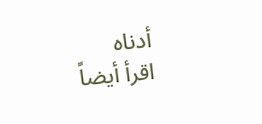أدناه
اقرأ أيضاً